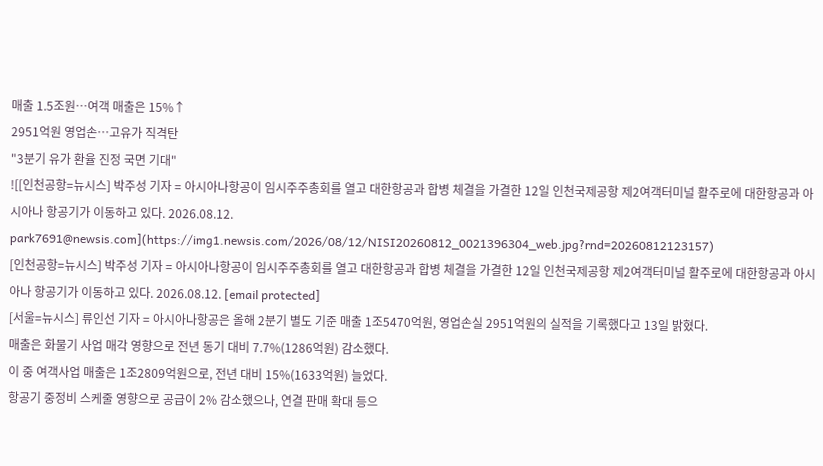매출 1.5조원…여객 매출은 15%↑
2951억원 영업손…고유가 직격탄
"3분기 유가 환율 진정 국면 기대"
![[인천공항=뉴시스] 박주성 기자 = 아시아나항공이 임시주주총회를 열고 대한항공과 합병 체결을 가결한 12일 인천국제공항 제2여객터미널 활주로에 대한항공과 아시아나 항공기가 이동하고 있다. 2026.08.12. park7691@newsis.com](https://img1.newsis.com/2026/08/12/NISI20260812_0021396304_web.jpg?rnd=20260812123157)
[인천공항=뉴시스] 박주성 기자 = 아시아나항공이 임시주주총회를 열고 대한항공과 합병 체결을 가결한 12일 인천국제공항 제2여객터미널 활주로에 대한항공과 아시아나 항공기가 이동하고 있다. 2026.08.12. [email protected]
[서울=뉴시스] 류인선 기자 = 아시아나항공은 올해 2분기 별도 기준 매출 1조5470억원, 영업손실 2951억원의 실적을 기록했다고 13일 밝혔다.
매출은 화물기 사업 매각 영향으로 전년 동기 대비 7.7%(1286억원) 감소했다.
이 중 여객사업 매출은 1조2809억원으로, 전년 대비 15%(1633억원) 늘었다.
항공기 중정비 스케줄 영향으로 공급이 2% 감소했으나, 연결 판매 확대 등으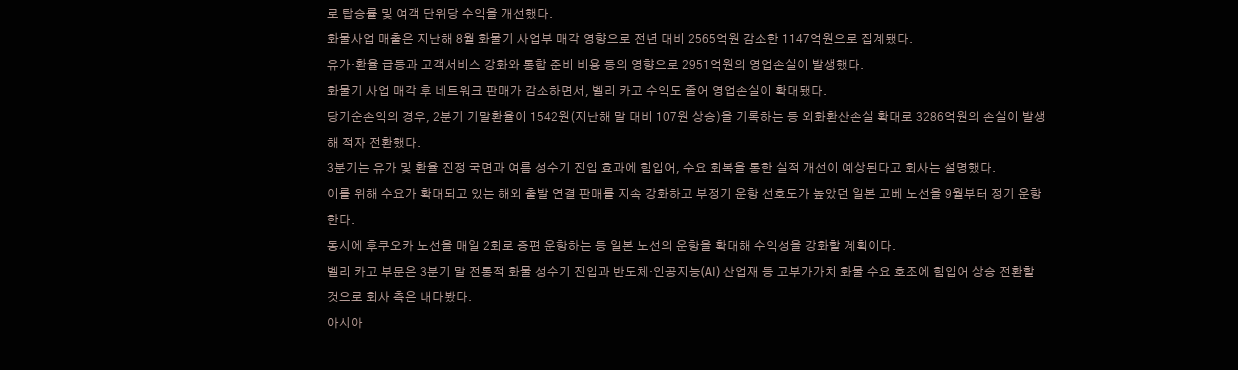로 탑승률 및 여객 단위당 수익을 개선했다.
화물사업 매출은 지난해 8월 화물기 사업부 매각 영향으로 전년 대비 2565억원 감소한 1147억원으로 집계됐다.
유가·환율 급등과 고객서비스 강화와 통합 준비 비용 등의 영향으로 2951억원의 영업손실이 발생했다.
화물기 사업 매각 후 네트워크 판매가 감소하면서, 벨리 카고 수익도 줄어 영업손실이 확대됐다.
당기순손익의 경우, 2분기 기말환율이 1542원(지난해 말 대비 107원 상승)을 기록하는 등 외화환산손실 확대로 3286억원의 손실이 발생해 적자 전환했다.
3분기는 유가 및 환율 진정 국면과 여름 성수기 진입 효과에 힘입어, 수요 회복을 통한 실적 개선이 예상된다고 회사는 설명했다.
이를 위해 수요가 확대되고 있는 해외 출발 연결 판매를 지속 강화하고 부정기 운항 선호도가 높았던 일본 고베 노선을 9월부터 정기 운항한다.
동시에 후쿠오카 노선을 매일 2회로 증편 운항하는 등 일본 노선의 운항을 확대해 수익성을 강화할 계획이다.
벨리 카고 부문은 3분기 말 전통적 화물 성수기 진입과 반도체·인공지능(AI) 산업재 등 고부가가치 화물 수요 호조에 힘입어 상승 전환할 것으로 회사 측은 내다봤다.
아시아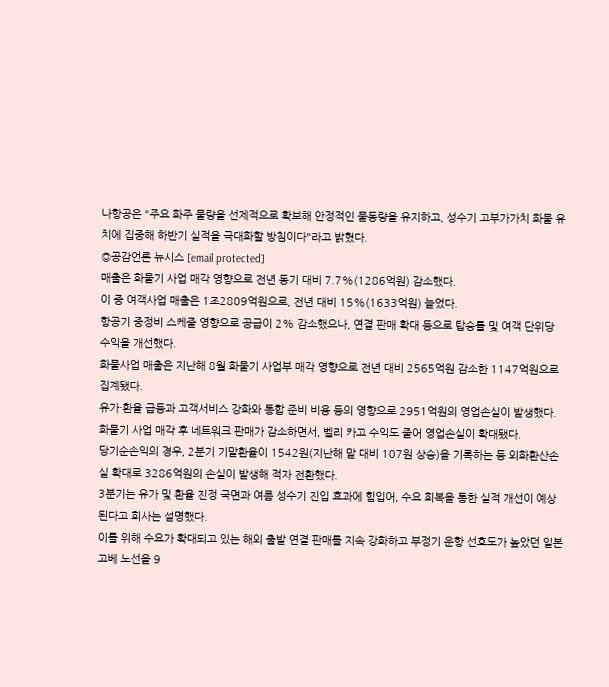나항공은 "주요 화주 물량을 선제적으로 확보해 안정적인 물동량을 유지하고, 성수기 고부가가치 화물 유치에 집중해 하반기 실적을 극대화할 방침이다"라고 밝혔다.
◎공감언론 뉴시스 [email protected]
매출은 화물기 사업 매각 영향으로 전년 동기 대비 7.7%(1286억원) 감소했다.
이 중 여객사업 매출은 1조2809억원으로, 전년 대비 15%(1633억원) 늘었다.
항공기 중정비 스케줄 영향으로 공급이 2% 감소했으나, 연결 판매 확대 등으로 탑승률 및 여객 단위당 수익을 개선했다.
화물사업 매출은 지난해 8월 화물기 사업부 매각 영향으로 전년 대비 2565억원 감소한 1147억원으로 집계됐다.
유가·환율 급등과 고객서비스 강화와 통합 준비 비용 등의 영향으로 2951억원의 영업손실이 발생했다.
화물기 사업 매각 후 네트워크 판매가 감소하면서, 벨리 카고 수익도 줄어 영업손실이 확대됐다.
당기순손익의 경우, 2분기 기말환율이 1542원(지난해 말 대비 107원 상승)을 기록하는 등 외화환산손실 확대로 3286억원의 손실이 발생해 적자 전환했다.
3분기는 유가 및 환율 진정 국면과 여름 성수기 진입 효과에 힘입어, 수요 회복을 통한 실적 개선이 예상된다고 회사는 설명했다.
이를 위해 수요가 확대되고 있는 해외 출발 연결 판매를 지속 강화하고 부정기 운항 선호도가 높았던 일본 고베 노선을 9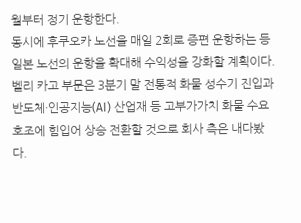월부터 정기 운항한다.
동시에 후쿠오카 노선을 매일 2회로 증편 운항하는 등 일본 노선의 운항을 확대해 수익성을 강화할 계획이다.
벨리 카고 부문은 3분기 말 전통적 화물 성수기 진입과 반도체·인공지능(AI) 산업재 등 고부가가치 화물 수요 호조에 힘입어 상승 전환할 것으로 회사 측은 내다봤다.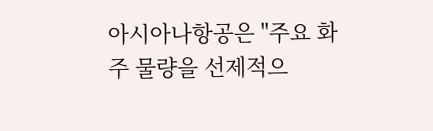아시아나항공은 "주요 화주 물량을 선제적으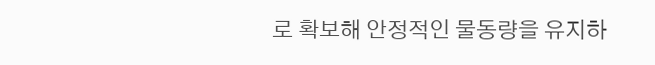로 확보해 안정적인 물동량을 유지하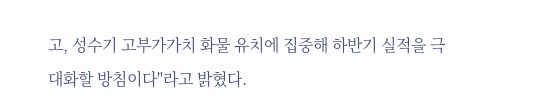고, 성수기 고부가가치 화물 유치에 집중해 하반기 실적을 극대화할 방침이다"라고 밝혔다.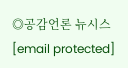◎공감언론 뉴시스 [email protected]